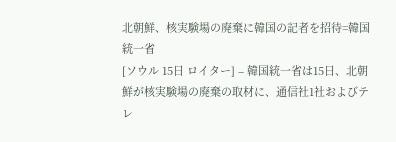北朝鮮、核実験場の廃棄に韓国の記者を招待=韓国統一省
[ソウル 15日 ロイター] – 韓国統一省は15日、北朝鮮が核実験場の廃棄の取材に、通信社1社およびテレ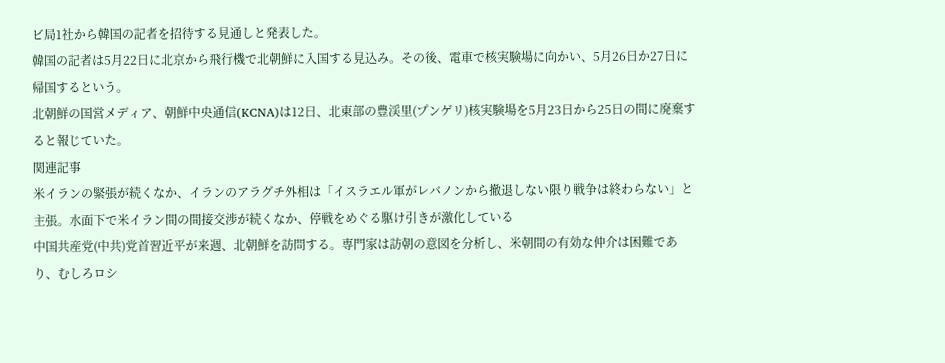ビ局1社から韓国の記者を招待する見通しと発表した。
韓国の記者は5月22日に北京から飛行機で北朝鮮に入国する見込み。その後、電車で核実験場に向かい、5月26日か27日に帰国するという。
北朝鮮の国営メディア、朝鮮中央通信(KCNA)は12日、北東部の豊渓里(プンゲリ)核実験場を5月23日から25日の間に廃棄すると報じていた。
関連記事
米イランの緊張が続くなか、イランのアラグチ外相は「イスラエル軍がレバノンから撤退しない限り戦争は終わらない」と主張。水面下で米イラン間の間接交渉が続くなか、停戦をめぐる駆け引きが激化している
中国共産党(中共)党首習近平が来週、北朝鮮を訪問する。専門家は訪朝の意図を分析し、米朝間の有効な仲介は困難であり、むしろロシ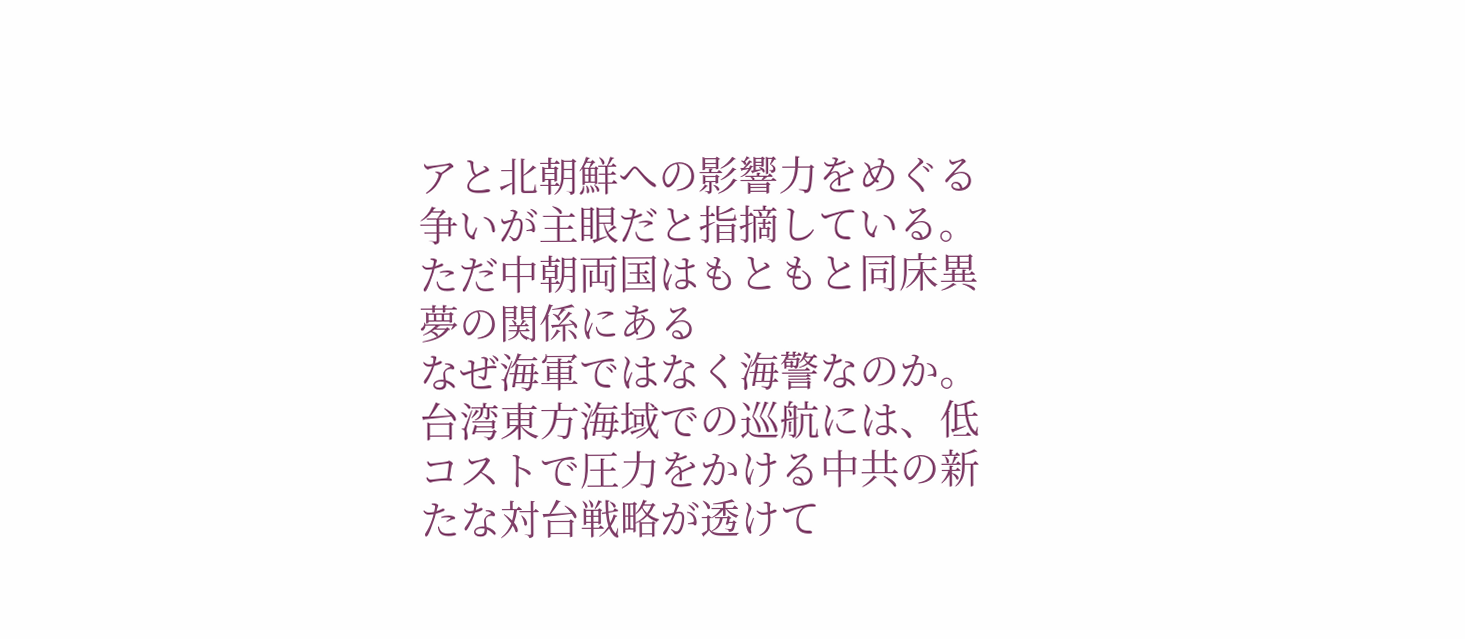アと北朝鮮への影響力をめぐる争いが主眼だと指摘している。ただ中朝両国はもともと同床異夢の関係にある
なぜ海軍ではなく海警なのか。台湾東方海域での巡航には、低コストで圧力をかける中共の新たな対台戦略が透けて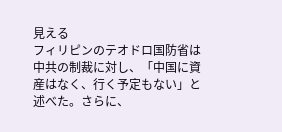見える
フィリピンのテオドロ国防省は中共の制裁に対し、「中国に資産はなく、行く予定もない」と述べた。さらに、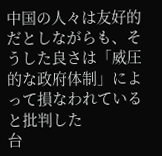中国の人々は友好的だとしながらも、そうした良さは「威圧的な政府体制」によって損なわれていると批判した
台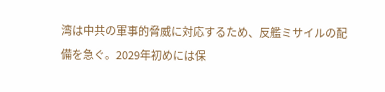湾は中共の軍事的脅威に対応するため、反艦ミサイルの配備を急ぐ。2029年初めには保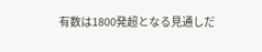有数は1800発超となる見通しだ